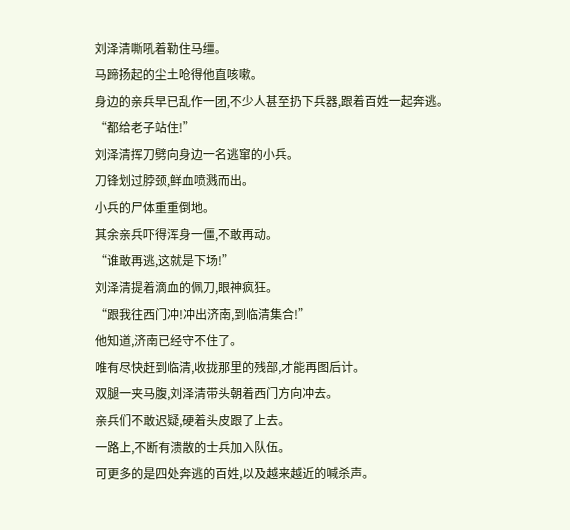刘泽清嘶吼着勒住马缰。
马蹄扬起的尘土呛得他直咳嗽。
身边的亲兵早已乱作一团,不少人甚至扔下兵器,跟着百姓一起奔逃。
“都给老子站住!”
刘泽清挥刀劈向身边一名逃窜的小兵。
刀锋划过脖颈,鲜血喷溅而出。
小兵的尸体重重倒地。
其余亲兵吓得浑身一僵,不敢再动。
“谁敢再逃,这就是下场!”
刘泽清提着滴血的佩刀,眼神疯狂。
“跟我往西门冲!冲出济南,到临清集合!”
他知道,济南已经守不住了。
唯有尽快赶到临清,收拢那里的残部,才能再图后计。
双腿一夹马腹,刘泽清带头朝着西门方向冲去。
亲兵们不敢迟疑,硬着头皮跟了上去。
一路上,不断有溃散的士兵加入队伍。
可更多的是四处奔逃的百姓,以及越来越近的喊杀声。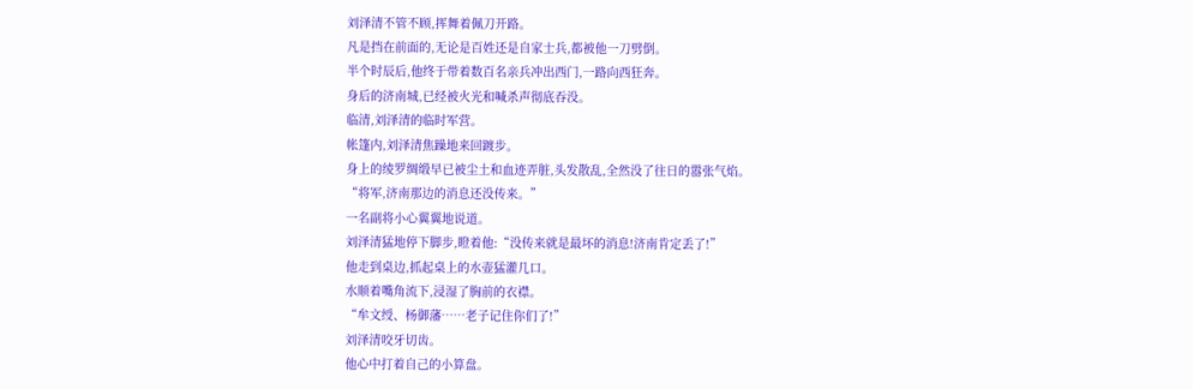刘泽清不管不顾,挥舞着佩刀开路。
凡是挡在前面的,无论是百姓还是自家士兵,都被他一刀劈倒。
半个时辰后,他终于带着数百名亲兵冲出西门,一路向西狂奔。
身后的济南城,已经被火光和喊杀声彻底吞没。
临清,刘泽清的临时军营。
帐篷内,刘泽清焦躁地来回踱步。
身上的绫罗绸缎早已被尘土和血迹弄脏,头发散乱,全然没了往日的嚣张气焰。
“将军,济南那边的消息还没传来。”
一名副将小心翼翼地说道。
刘泽清猛地停下脚步,瞪着他:“没传来就是最坏的消息!济南肯定丢了!”
他走到桌边,抓起桌上的水壶猛灌几口。
水顺着嘴角流下,浸湿了胸前的衣襟。
“牟文绶、杨御藩……老子记住你们了!”
刘泽清咬牙切齿。
他心中打着自己的小算盘。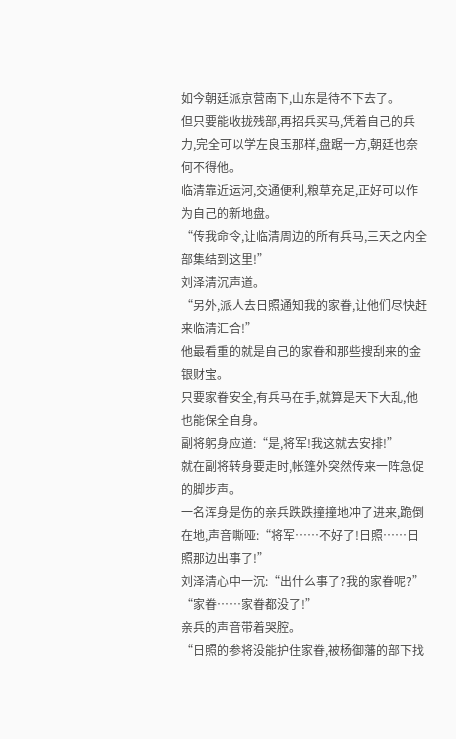如今朝廷派京营南下,山东是待不下去了。
但只要能收拢残部,再招兵买马,凭着自己的兵力,完全可以学左良玉那样,盘踞一方,朝廷也奈何不得他。
临清靠近运河,交通便利,粮草充足,正好可以作为自己的新地盘。
“传我命令,让临清周边的所有兵马,三天之内全部集结到这里!”
刘泽清沉声道。
“另外,派人去日照通知我的家眷,让他们尽快赶来临清汇合!”
他最看重的就是自己的家眷和那些搜刮来的金银财宝。
只要家眷安全,有兵马在手,就算是天下大乱,他也能保全自身。
副将躬身应道:“是,将军!我这就去安排!”
就在副将转身要走时,帐篷外突然传来一阵急促的脚步声。
一名浑身是伤的亲兵跌跌撞撞地冲了进来,跪倒在地,声音嘶哑:“将军……不好了!日照……日照那边出事了!”
刘泽清心中一沉:“出什么事了?我的家眷呢?”
“家眷……家眷都没了!”
亲兵的声音带着哭腔。
“日照的参将没能护住家眷,被杨御藩的部下找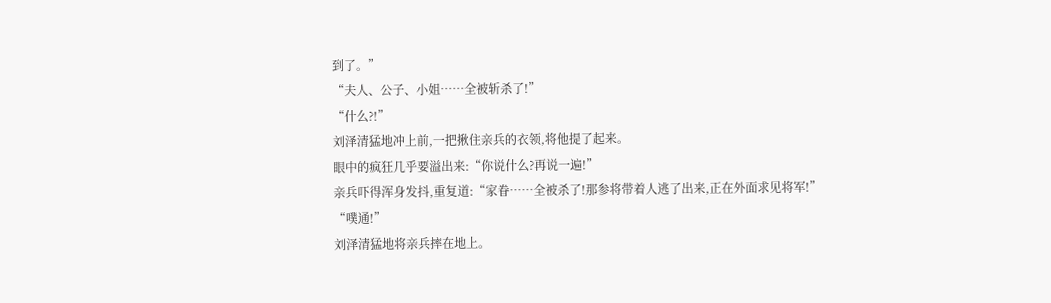到了。”
“夫人、公子、小姐……全被斩杀了!”
“什么?!”
刘泽清猛地冲上前,一把揪住亲兵的衣领,将他提了起来。
眼中的疯狂几乎要溢出来:“你说什么?再说一遍!”
亲兵吓得浑身发抖,重复道:“家眷……全被杀了!那参将带着人逃了出来,正在外面求见将军!”
“噗通!”
刘泽清猛地将亲兵摔在地上。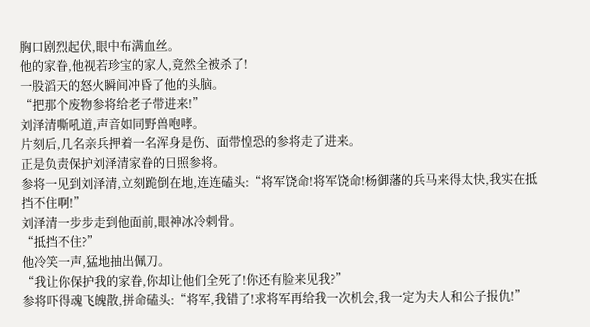胸口剧烈起伏,眼中布满血丝。
他的家眷,他视若珍宝的家人,竟然全被杀了!
一股滔天的怒火瞬间冲昏了他的头脑。
“把那个废物参将给老子带进来!”
刘泽清嘶吼道,声音如同野兽咆哮。
片刻后,几名亲兵押着一名浑身是伤、面带惶恐的参将走了进来。
正是负责保护刘泽清家眷的日照参将。
参将一见到刘泽清,立刻跪倒在地,连连磕头:“将军饶命!将军饶命!杨御藩的兵马来得太快,我实在抵挡不住啊!”
刘泽清一步步走到他面前,眼神冰冷刺骨。
“抵挡不住?”
他冷笑一声,猛地抽出佩刀。
“我让你保护我的家眷,你却让他们全死了!你还有脸来见我?”
参将吓得魂飞魄散,拼命磕头:“将军,我错了!求将军再给我一次机会,我一定为夫人和公子报仇!”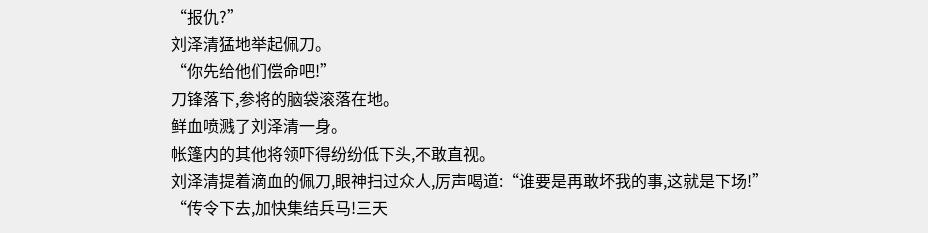“报仇?”
刘泽清猛地举起佩刀。
“你先给他们偿命吧!”
刀锋落下,参将的脑袋滚落在地。
鲜血喷溅了刘泽清一身。
帐篷内的其他将领吓得纷纷低下头,不敢直视。
刘泽清提着滴血的佩刀,眼神扫过众人,厉声喝道:“谁要是再敢坏我的事,这就是下场!”
“传令下去,加快集结兵马!三天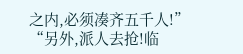之内,必须凑齐五千人!”
“另外,派人去抢!临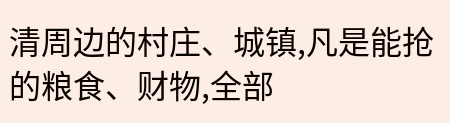清周边的村庄、城镇,凡是能抢的粮食、财物,全部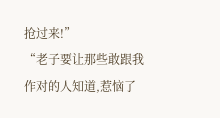抢过来!”
“老子要让那些敢跟我作对的人知道,惹恼了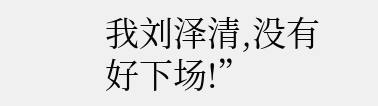我刘泽清,没有好下场!”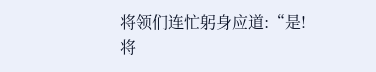将领们连忙躬身应道:“是!将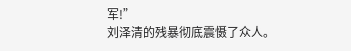军!”
刘泽清的残暴彻底震慑了众人。